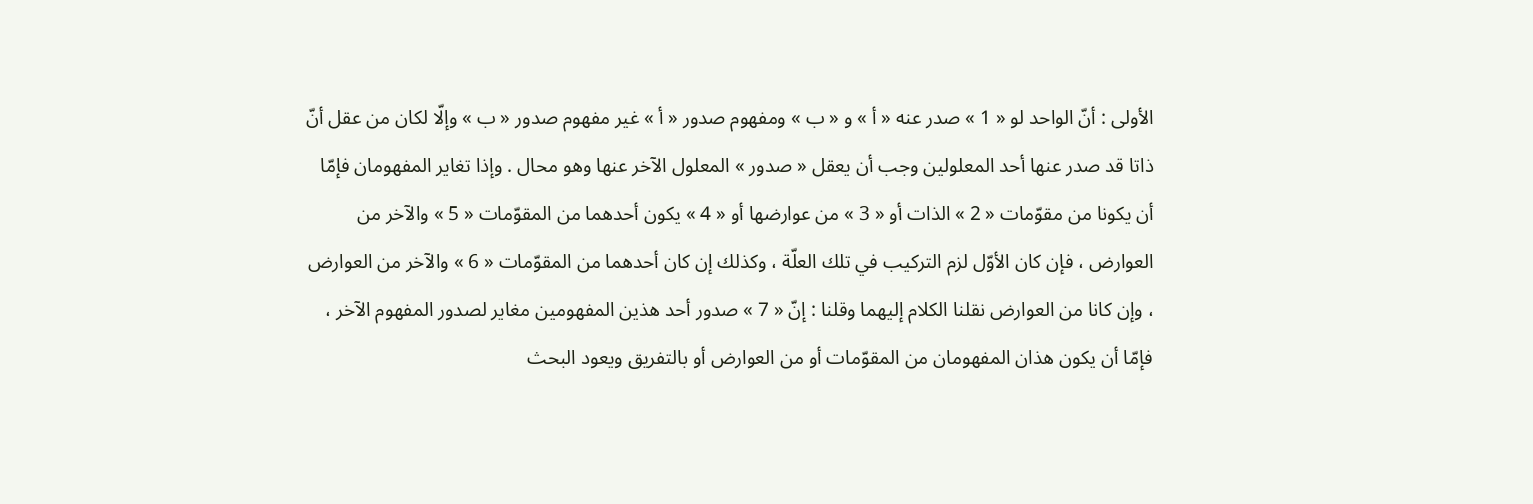الأولى : أنّ الواحد لو « 1 » صدر عنه « أ » و « ب » ومفهوم صدور « أ » غير مفهوم صدور « ب » وإلّا لكان من عقل أنّ ذاتا قد صدر عنها أحد المعلولين وجب أن يعقل « صدور » المعلول الآخر عنها وهو محال . وإذا تغاير المفهومان فإمّا أن يكونا من مقوّمات « 2 » الذات أو « 3 » من عوارضها أو « 4 » يكون أحدهما من المقوّمات « 5 » والآخر من العوارض ، فإن كان الأوّل لزم التركيب في تلك العلّة ، وكذلك إن كان أحدهما من المقوّمات « 6 » والآخر من العوارض ، وإن كانا من العوارض نقلنا الكلام إليهما وقلنا : إنّ « 7 » صدور أحد هذين المفهومين مغاير لصدور المفهوم الآخر ، فإمّا أن يكون هذان المفهومان من المقوّمات أو من العوارض أو بالتفريق ويعود البحث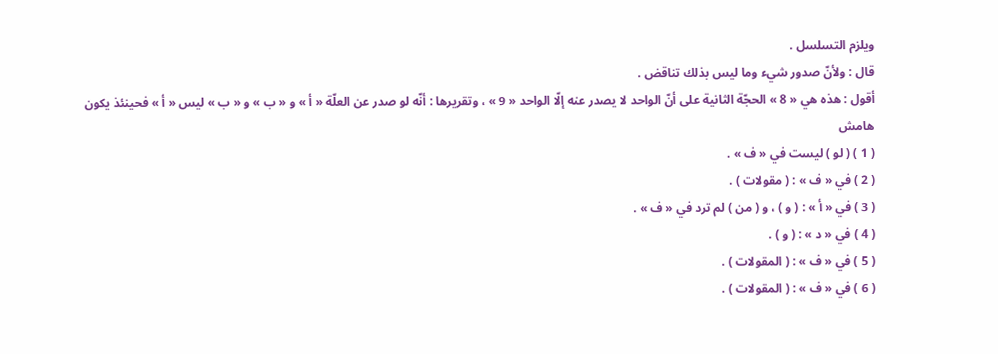ويلزم التسلسل .
قال : ولأنّ صدور شيء وما ليس بذلك تناقض .
أقول : هذه هي « 8 » الحجّة الثانية على أنّ الواحد لا يصدر عنه إلّا الواحد « 9 » ، وتقريرها : أنّه لو صدر عن العلّة « أ » و « ب » و « ب » ليس « أ » فحينئذ يكون
هامش
( 1 ) ( لو ) ليست في « ف » .
( 2 ) في « ف » : ( مقولات ) .
( 3 ) في « أ » : ( و ) ، و ( من ) لم ترد في « ف » .
( 4 ) في « د » : ( و ) .
( 5 ) في « ف » : ( المقولات ) .
( 6 ) في « ف » : ( المقولات ) .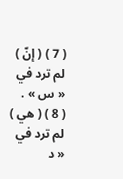( 7 ) ( إنّ ) لم ترد في « س » .
( 8 ) ( هي ) لم ترد في « د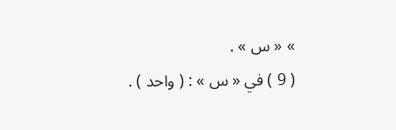» « س » .
( 9 ) في « س » : ( واحد ) .